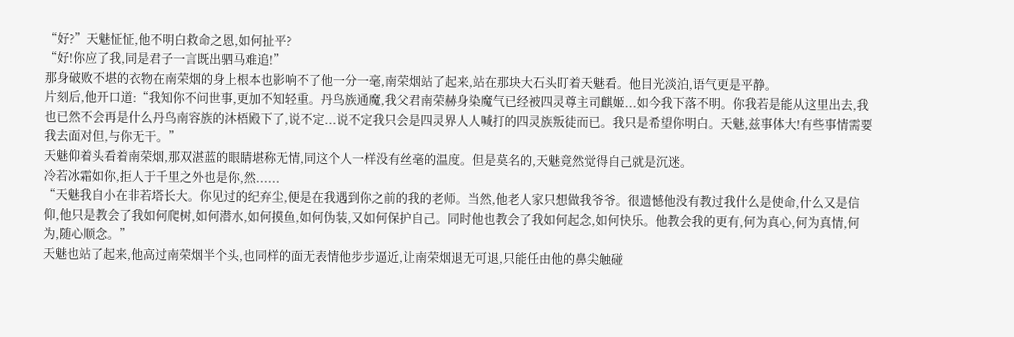“好?”天魅怔怔,他不明白救命之恩,如何扯平?
“好!你应了我,同是君子一言既出驷马难追!”
那身破败不堪的衣物在南荣烟的身上根本也影响不了他一分一毫,南荣烟站了起来,站在那块大石头盯着天魅看。他目光淡泊,语气更是平静。
片刻后,他开口道:“我知你不问世事,更加不知轻重。丹鸟族通魔,我父君南荣赫身染魔气已经被四灵尊主司麒姬...如今我下落不明。你我若是能从这里出去,我也已然不会再是什么丹鸟南容族的沐梧殿下了,说不定...说不定我只会是四灵界人人喊打的四灵族叛徒而已。我只是希望你明白。天魅,兹事体大!有些事情需要我去面对但,与你无干。”
天魅仰着头看着南荣烟,那双湛蓝的眼睛堪称无情,同这个人一样没有丝毫的温度。但是莫名的,天魅竟然觉得自己就是沉迷。
冷若冰霜如你,拒人于千里之外也是你,然......
“天魅我自小在非若塔长大。你见过的纪弃尘,便是在我遇到你之前的我的老师。当然,他老人家只想做我爷爷。很遗憾他没有教过我什么是使命,什么又是信仰,他只是教会了我如何爬树,如何潜水,如何摸鱼,如何伪装,又如何保护自己。同时他也教会了我如何起念,如何快乐。他教会我的更有,何为真心,何为真情,何为,随心顺念。”
天魅也站了起来,他高过南荣烟半个头,也同样的面无表情他步步逼近,让南荣烟退无可退,只能任由他的鼻尖触碰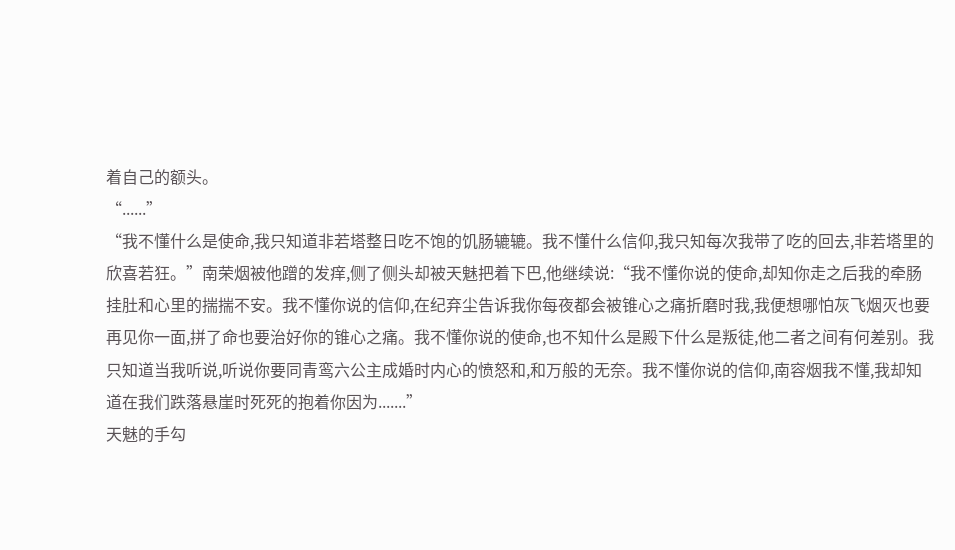着自己的额头。
“......”
“我不懂什么是使命,我只知道非若塔整日吃不饱的饥肠辘辘。我不懂什么信仰,我只知每次我带了吃的回去,非若塔里的欣喜若狂。”南荣烟被他蹭的发痒,侧了侧头却被天魅把着下巴,他继续说:“我不懂你说的使命,却知你走之后我的牵肠挂肚和心里的揣揣不安。我不懂你说的信仰,在纪弃尘告诉我你每夜都会被锥心之痛折磨时我,我便想哪怕灰飞烟灭也要再见你一面,拼了命也要治好你的锥心之痛。我不懂你说的使命,也不知什么是殿下什么是叛徒,他二者之间有何差别。我只知道当我听说,听说你要同青鸾六公主成婚时内心的愤怒和,和万般的无奈。我不懂你说的信仰,南容烟我不懂,我却知道在我们跌落悬崖时死死的抱着你因为.......”
天魅的手勾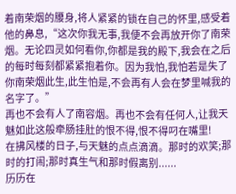着南荣烟的腰身,将人紧紧的锁在自己的怀里,感受着他的鼻息,“这次你我无事,我便不会再放开你了南荣烟。无论四灵如何看你,你都是我的殿下,我会在之后的每时每刻都紧紧抱着你。因为我怕,我怕若是失了你南荣烟此生,此生怕是,不会再有人会在梦里喊我的名字了。”
再也不会有人了南容烟。再也不会有任何人,让我天魅如此这般牵肠挂肚的恨不得,恨不得叼在嘴里!
在拂风楼的日子,与天魅的点点滴滴。那时的欢笑;那时的打闹;那时真生气和那时假离别......
历历在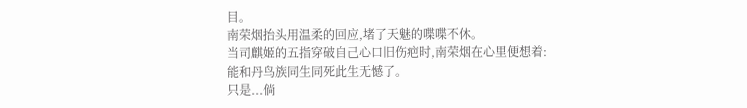目。
南荣烟抬头用温柔的回应,堵了天魅的喋喋不休。
当司麒姬的五指穿破自己心口旧伤疤时,南荣烟在心里便想着:能和丹鸟族同生同死此生无憾了。
只是...倘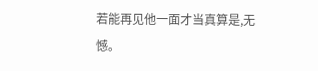若能再见他一面才当真算是,无憾。